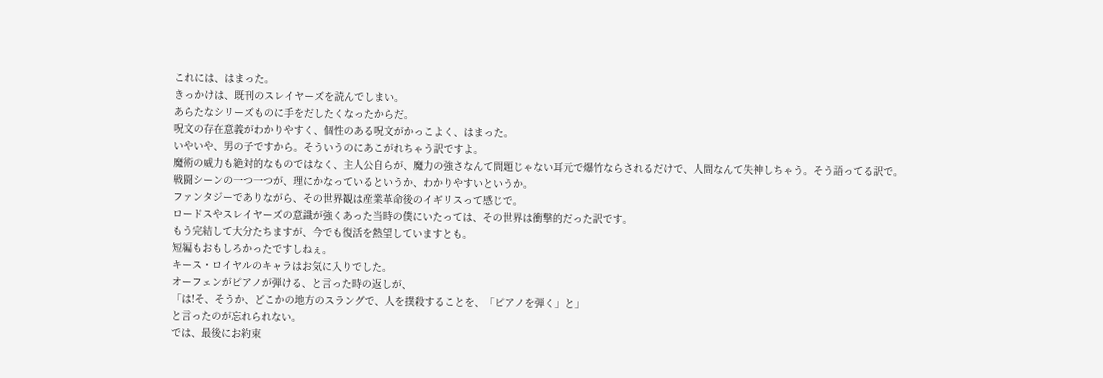これには、はまった。
きっかけは、既刊のスレイヤーズを読んでしまい。
あらたなシリーズものに手をだしたくなったからだ。
呪文の存在意義がわかりやすく、個性のある呪文がかっこよく、はまった。
いやいや、男の子ですから。そういうのにあこがれちゃう訳ですよ。
魔術の威力も絶対的なものではなく、主人公自らが、魔力の強さなんて問題じゃない耳元で爆竹ならされるだけで、人間なんて失神しちゃう。そう語ってる訳で。
戦闘シーンの一つ一つが、理にかなっているというか、わかりやすいというか。
ファンタジーでありながら、その世界観は産業革命後のイギリスって感じで。
ロードスやスレイヤーズの意識が強くあった当時の僕にいたっては、その世界は衝撃的だった訳です。
もう完結して大分たちますが、今でも復活を熱望していますとも。
短編もおもしろかったですしねぇ。
キース・ロイヤルのキャラはお気に入りでした。
オーフェンがピアノが弾ける、と言った時の返しが、
「は!そ、そうか、どこかの地方のスラングで、人を撲殺することを、「ピアノを弾く」と」
と言ったのが忘れられない。
では、最後にお約束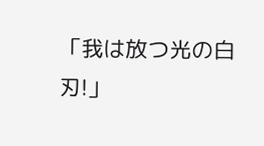「我は放つ光の白刃!」